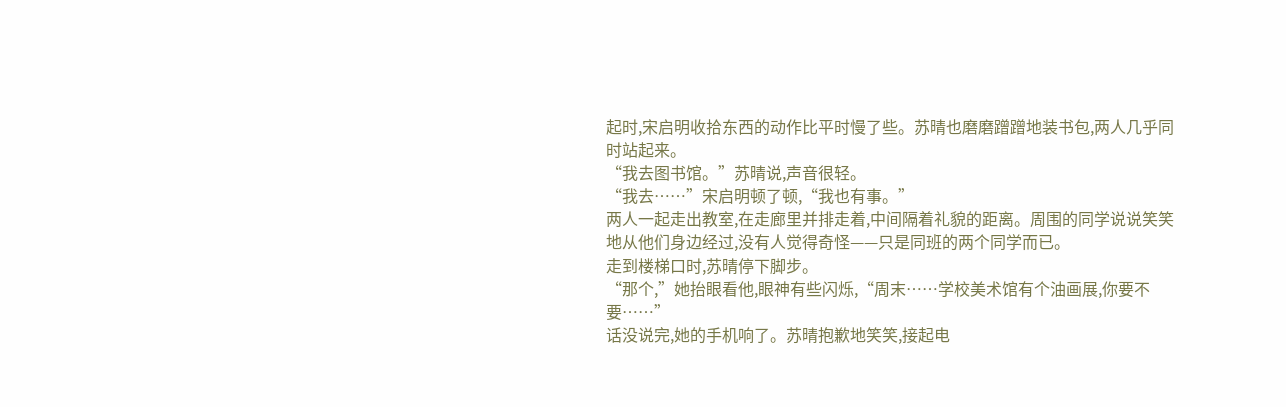起时,宋启明收拾东西的动作比平时慢了些。苏晴也磨磨蹭蹭地装书包,两人几乎同时站起来。
“我去图书馆。”苏晴说,声音很轻。
“我去……”宋启明顿了顿,“我也有事。”
两人一起走出教室,在走廊里并排走着,中间隔着礼貌的距离。周围的同学说说笑笑地从他们身边经过,没有人觉得奇怪——只是同班的两个同学而已。
走到楼梯口时,苏晴停下脚步。
“那个,”她抬眼看他,眼神有些闪烁,“周末……学校美术馆有个油画展,你要不要……”
话没说完,她的手机响了。苏晴抱歉地笑笑,接起电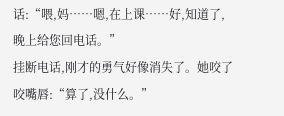话:“喂,妈……嗯,在上课……好,知道了,晚上给您回电话。”
挂断电话,刚才的勇气好像消失了。她咬了咬嘴唇:“算了,没什么。”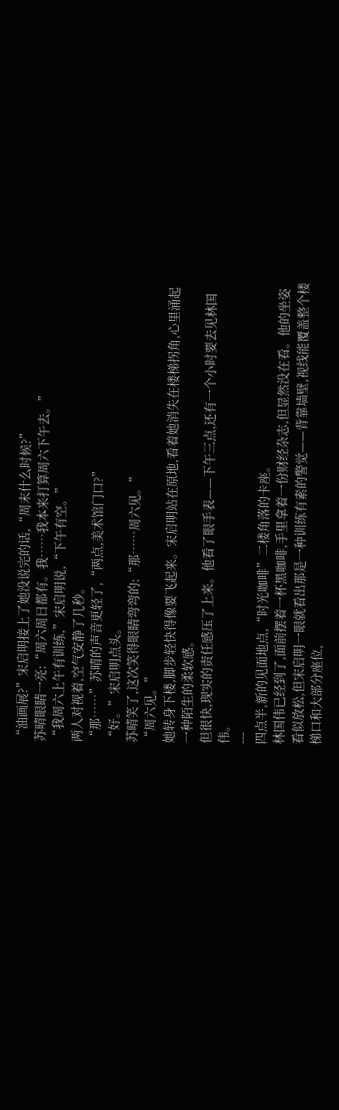“油画展?”宋启明接上了她没说完的话,“周末什么时候?”
苏晴眼睛一亮:“周六周日都有。我……我本来打算周六下午去。”
“我周六上午有训练,”宋启明说,“下午有空。”
两人对视着,空气安静了几秒。
“那……”苏晴的声音更轻了,“两点,美术馆门口?”
“好。”宋启明点头。
苏晴笑了,这次笑得眼睛弯弯的:“那……周六见。”
“周六见。”
她转身下楼,脚步轻快得像要飞起来。宋启明站在原地,看着她消失在楼梯拐角,心里涌起一种陌生的柔软感。
但很快,现实的责任感压了上来。他看了眼手表——下午三点,还有一个小时要去见林国伟。
---
四点半,新的见面地点,“时光咖啡”二楼角落的卡座。
林国伟已经到了,面前摆着一杯黑咖啡,手里拿着一份财经杂志,但显然没在看。他的坐姿看似放松,但宋启明一眼就看出那是一种训练有素的警觉——背靠墙壁,视线能覆盖整个楼梯口和大部分座位,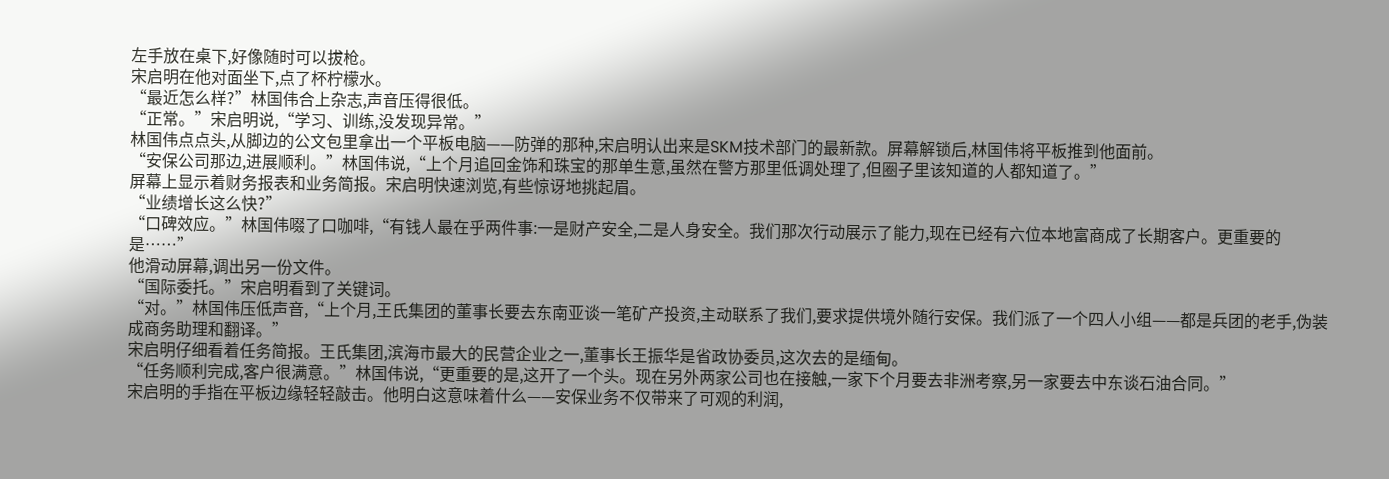左手放在桌下,好像随时可以拔枪。
宋启明在他对面坐下,点了杯柠檬水。
“最近怎么样?”林国伟合上杂志,声音压得很低。
“正常。”宋启明说,“学习、训练,没发现异常。”
林国伟点点头,从脚边的公文包里拿出一个平板电脑——防弹的那种,宋启明认出来是SKM技术部门的最新款。屏幕解锁后,林国伟将平板推到他面前。
“安保公司那边,进展顺利。”林国伟说,“上个月追回金饰和珠宝的那单生意,虽然在警方那里低调处理了,但圈子里该知道的人都知道了。”
屏幕上显示着财务报表和业务简报。宋启明快速浏览,有些惊讶地挑起眉。
“业绩增长这么快?”
“口碑效应。”林国伟啜了口咖啡,“有钱人最在乎两件事:一是财产安全,二是人身安全。我们那次行动展示了能力,现在已经有六位本地富商成了长期客户。更重要的是……”
他滑动屏幕,调出另一份文件。
“国际委托。”宋启明看到了关键词。
“对。”林国伟压低声音,“上个月,王氏集团的董事长要去东南亚谈一笔矿产投资,主动联系了我们,要求提供境外随行安保。我们派了一个四人小组——都是兵团的老手,伪装成商务助理和翻译。”
宋启明仔细看着任务简报。王氏集团,滨海市最大的民营企业之一,董事长王振华是省政协委员,这次去的是缅甸。
“任务顺利完成,客户很满意。”林国伟说,“更重要的是,这开了一个头。现在另外两家公司也在接触,一家下个月要去非洲考察,另一家要去中东谈石油合同。”
宋启明的手指在平板边缘轻轻敲击。他明白这意味着什么——安保业务不仅带来了可观的利润,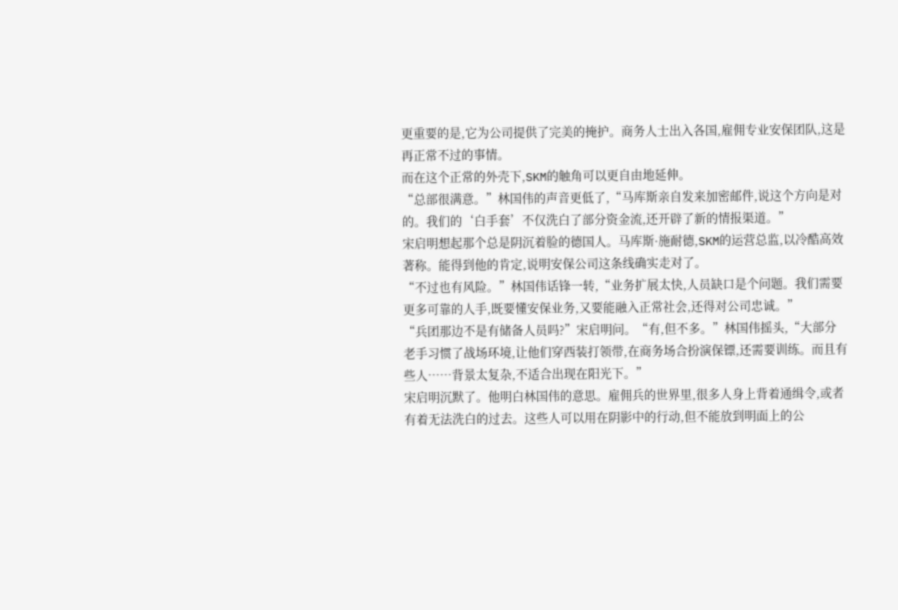更重要的是,它为公司提供了完美的掩护。商务人士出入各国,雇佣专业安保团队,这是再正常不过的事情。
而在这个正常的外壳下,SKM的触角可以更自由地延伸。
“总部很满意。”林国伟的声音更低了,“马库斯亲自发来加密邮件,说这个方向是对的。我们的‘白手套’不仅洗白了部分资金流,还开辟了新的情报渠道。”
宋启明想起那个总是阴沉着脸的德国人。马库斯·施耐德,SKM的运营总监,以冷酷高效著称。能得到他的肯定,说明安保公司这条线确实走对了。
“不过也有风险。”林国伟话锋一转,“业务扩展太快,人员缺口是个问题。我们需要更多可靠的人手,既要懂安保业务,又要能融入正常社会,还得对公司忠诚。”
“兵团那边不是有储备人员吗?”宋启明问。“有,但不多。”林国伟摇头,“大部分老手习惯了战场环境,让他们穿西装打领带,在商务场合扮演保镖,还需要训练。而且有些人……背景太复杂,不适合出现在阳光下。”
宋启明沉默了。他明白林国伟的意思。雇佣兵的世界里,很多人身上背着通缉令,或者有着无法洗白的过去。这些人可以用在阴影中的行动,但不能放到明面上的公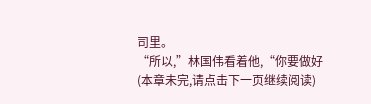司里。
“所以,”林国伟看着他,“你要做好
(本章未完,请点击下一页继续阅读)